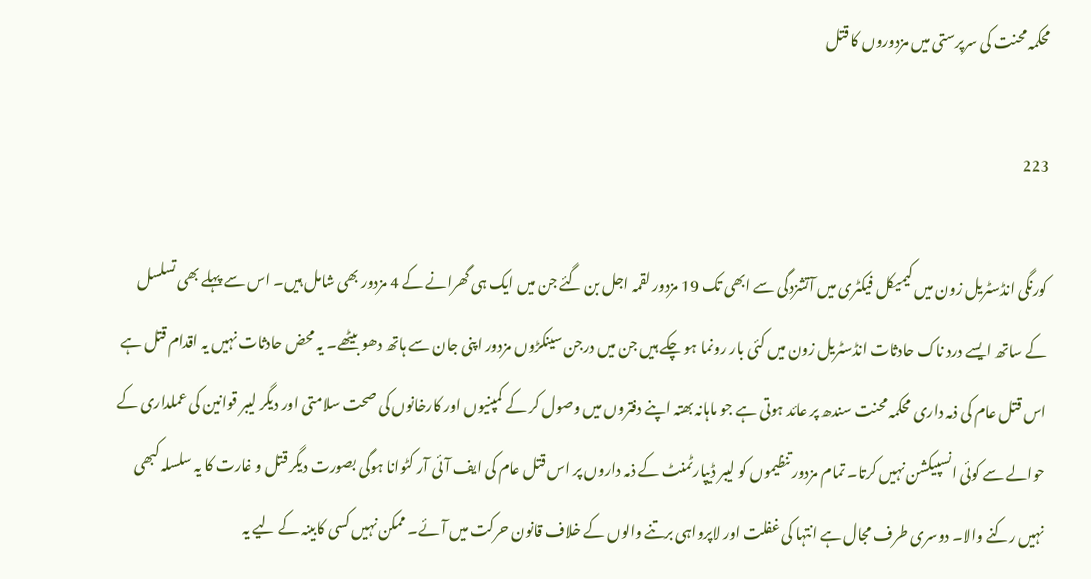محکمہ محنت کی سرپرستی میں مزدوروں کا قتل

223

کورنگی انڈسٹریل زون میں کیمیکل فیکٹری میں آتشزدگی سے ابھی تک 19 مزدور لقمہ اجل بن گئے جن میں ایک ہی گھرانے کے 4 مزدور بھی شامل ہیں۔ اس سے پہلے بھی تسلسل کے ساتھ ایسے درد ناک حادثات انڈسٹریل زون میں کئی بار رونما ہو چکے ہیں جن میں درجن سینکڑوں مزدور اپنی جان سے ہاتھ دھو بیٹھے۔ یہ محض حادثات نہیں یہ اقدام قتل ہے اس قتل عام کی ذمہ داری محکمہ محنت سندھ پر عائد ہوتی ہے جو ماہانہ بھتہ اپنے دفتروں میں وصول کر کے کمپنیوں اور کارخانوں کی صحت سلامتی اور دیگر لیبر قوانین کی عملداری کے حوالے سے کوئی انسپیکشن نہیں کرتا۔ تمام مزدور تنظیموں کو لیبر ڈیپارٹمنٹ کے ذمہ داروں پر اس قتل عام کی ایف آئی آر کٹوانا ہوگی بصورت دیگر قتل و غارت کا یہ سلسلہ کبھی نہیں رکنے والا۔ دوسری طرف مجال ہے انتہا کی غفلت اور لاپرواہی برتنے والوں کے خلاف قانون حرکت میں آئے۔ ممکن نہیں کسی کابینہ کے لیے یہ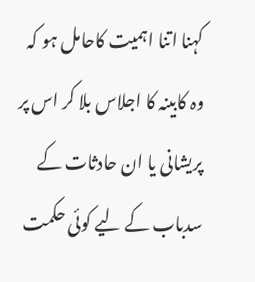کہنا اتنا اہمیت کاحامل ہو کہ وہ کابینہ کا اجلاس بلا کر اس پر پریشانی یا ان حادثات کے سدباب کے لیے کوئی حکمت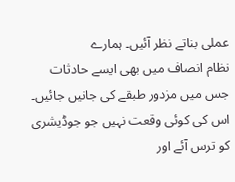عملی بناتے نظر آئیں۔ ہمارے
نظام انصاف میں بھی ایسے حادثات جس میں مزدور طبقے کی جانیں جائیں۔ اس کی کوئی وقعت نہیں جو جوڈیشری کو ترس آئے اور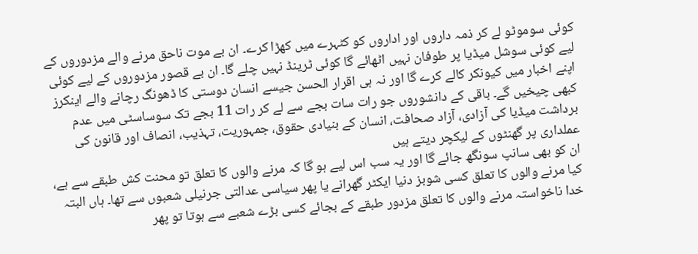کوئی سوموٹو لے کر ذمہ داروں اور اداروں کو کٹہرے میں کھڑا کرے۔ ان بے موت ناحق مرنے والے مزدوروں کے لیے کوئی سوشل میڈیا پر طوفان نہیں اٹھائے گا کوئی ٹرینڈ نہیں چلے گا۔ ان بے قصور مزدوروں کے لیے کوئی اپنے اخبار میں کیونکر کالے کرے گا اور نہ ہی اقرار الحسن جیسے انسان دوستی کا ڈھونگ رچانے والے اینکرز کبھی چیخیں گے۔ باقی کے دانشوروں جو رات سات بجے سے لے کر رات 11 بجے تک سوساسٹی میں عدم برداشت میڈیا کی آزادی، آزاد صحافت، انسان کے بنیادی حقوق، جمہوریت، تہذیب، انصاف اور قانون کی عملداری پر گھنٹوں کے لیکچر دیتے ہیں
ان کو بھی سانپ سونگھ جائے گا اور یہ سب اس لیے ہو گا کہ مرنے والوں کا تعلق تو محنت کش طبقے سے ہے، کیا مرنے والوں کا تعلق کسی شوبز دنیا ایکٹر گھرانے یا پھر سیاسی عدالتی جرنیلی شعبوں سے تھا۔ ہاں البتہ خدا ناخواستہ مرنے والوں کا تعلق مزدور طبقے کے بجائے کسی بڑے شعبے سے ہوتا تو پھر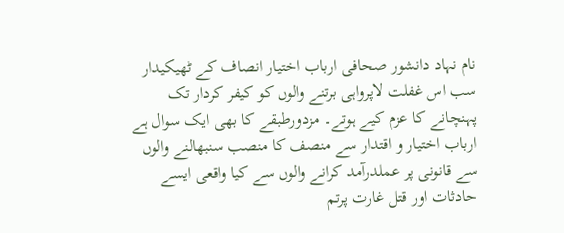نام نہاد دانشور صحافی ارباب اختیار انصاف کے ٹھیکیدار سب اس غفلت لاپرواہی برتنے والوں کو کیفر کردار تک پہنچانے کا عزم کیے ہوتے۔ مزدورطبقے کا بھی ایک سوال ہے ارباب اختیار و اقتدار سے منصف کا منصب سنبھالنے والوں سے قانونی پر عملدرآمد کرانے والوں سے کیا واقعی ایسے حادثات اور قتل غارت پرتم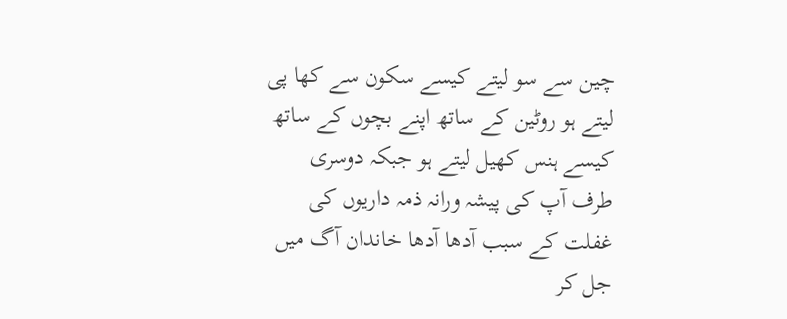چین سے سو لیتے کیسے سکون سے کھا پی لیتے ہو روٹین کے ساتھ اپنے بچوں کے ساتھ کیسے ہنس کھیل لیتے ہو جبکہ دوسری طرف آپ کی پیشہ ورانہ ذمہ داریوں کی غفلت کے سبب آدھا آدھا خاندان آگ میں جل کر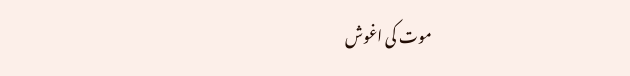موت کی اغوش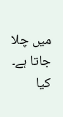میں چلا جاتا ہے۔
کیا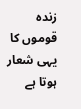زندہ قوموں کا یہی شعار ہوتا ہے